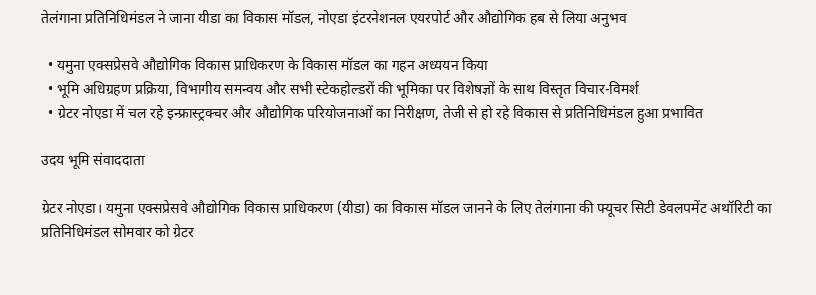तेलंगाना प्रतिनिधिमंडल ने जाना यीडा का विकास मॉडल, नोएडा इंटरनेशनल एयरपोर्ट और औद्योगिक हब से लिया अनुभव

  • यमुना एक्सप्रेसवे औद्योगिक विकास प्राधिकरण के विकास मॉडल का गहन अध्ययन किया
  • भूमि अधिग्रहण प्रक्रिया, विभागीय समन्वय और सभी स्टेकहोल्डरों की भूमिका पर विशेषज्ञों के साथ विस्तृत विचार-विमर्श
  • ग्रेटर नोएडा में चल रहे इन्फ्रास्ट्रक्चर और औद्योगिक परियोजनाओं का निरीक्षण, तेजी से हो रहे विकास से प्रतिनिधिमंडल हुआ प्रभावित

उदय भूमि संवाददाता

ग्रेटर नोएडा। यमुना एक्सप्रेसवे औद्योगिक विकास प्राधिकरण (यीडा) का विकास मॉडल जानने के लिए तेलंगाना की फ्यूचर सिटी डेवलपमेंट अथॉरिटी का प्रतिनिधिमंडल सोमवार को ग्रेटर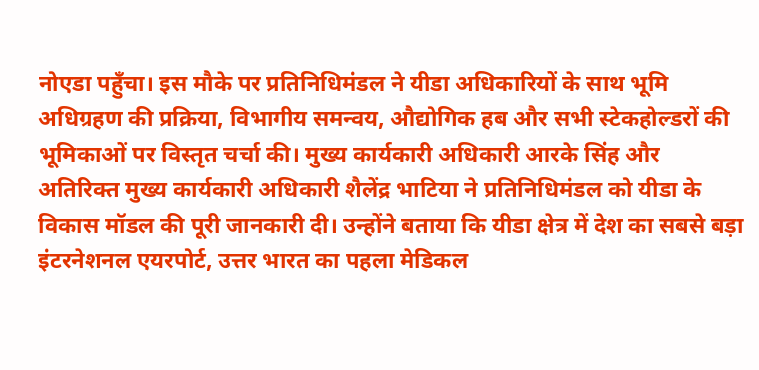नोएडा पहुँचा। इस मौके पर प्रतिनिधिमंडल ने यीडा अधिकारियों के साथ भूमि अधिग्रहण की प्रक्रिया, विभागीय समन्वय, औद्योगिक हब और सभी स्टेकहोल्डरों की भूमिकाओं पर विस्तृत चर्चा की। मुख्य कार्यकारी अधिकारी आरके सिंह और अतिरिक्त मुख्य कार्यकारी अधिकारी शैलेंद्र भाटिया ने प्रतिनिधिमंडल को यीडा के विकास मॉडल की पूरी जानकारी दी। उन्होंने बताया कि यीडा क्षेत्र में देश का सबसे बड़ा इंटरनेशनल एयरपोर्ट, उत्तर भारत का पहला मेडिकल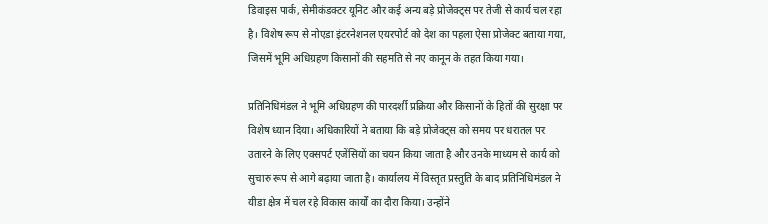डिवाइस पार्क, सेमीकंडक्टर यूनिट और कई अन्य बड़े प्रोजेक्ट्स पर तेजी से कार्य चल रहा है। विशेष रूप से नोएडा इंटरनेशनल एयरपोर्ट को देश का पहला ऐसा प्रोजेक्ट बताया गया, जिसमें भूमि अधिग्रहण किसानों की सहमति से नए कानून के तहत किया गया।

प्रतिनिधिमंडल ने भूमि अधिग्रहण की पारदर्शी प्रक्रिया और किसानों के हितों की सुरक्षा पर विशेष ध्यान दिया। अधिकारियों ने बताया कि बड़े प्रोजेक्ट्स को समय पर धरातल पर उतारने के लिए एक्सपर्ट एजेंसियों का चयन किया जाता है और उनके माध्यम से कार्य को सुचारु रूप से आगे बढ़ाया जाता है। कार्यालय में विस्तृत प्रस्तुति के बाद प्रतिनिधिमंडल ने यीडा क्षेत्र में चल रहे विकास कार्यों का दौरा किया। उन्होंने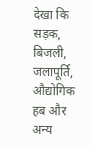देखा कि सड़क, बिजली, जलापूर्ति, औद्योगिक हब और अन्य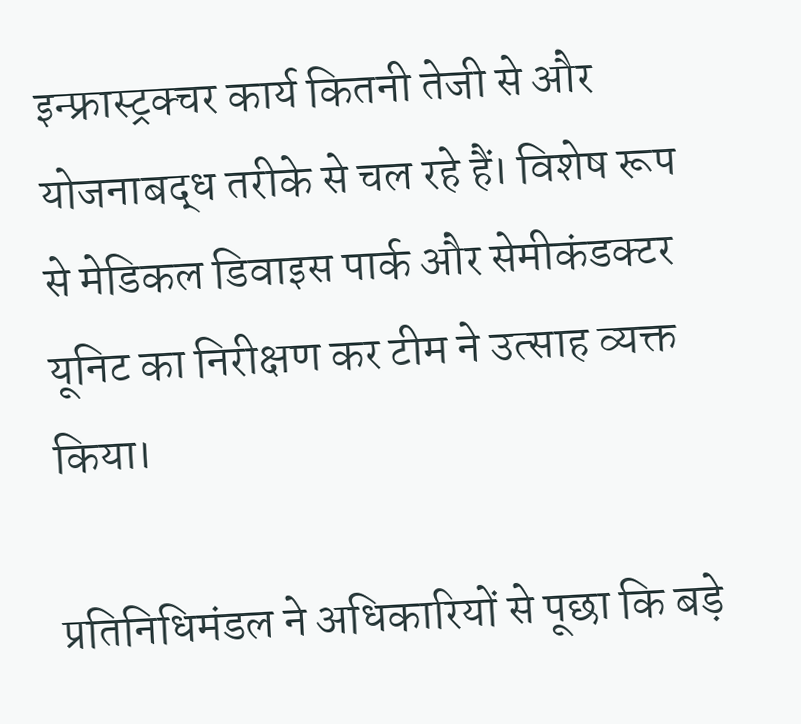इन्फ्रास्ट्रक्चर कार्य कितनी तेजी से और योजनाबद्ध तरीके से चल रहे हैं। विशेष रूप से मेडिकल डिवाइस पार्क और सेमीकंडक्टर यूनिट का निरीक्षण कर टीम ने उत्साह व्यक्त किया।

प्रतिनिधिमंडल ने अधिकारियों से पूछा कि बड़े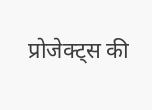प्रोजेक्ट्स की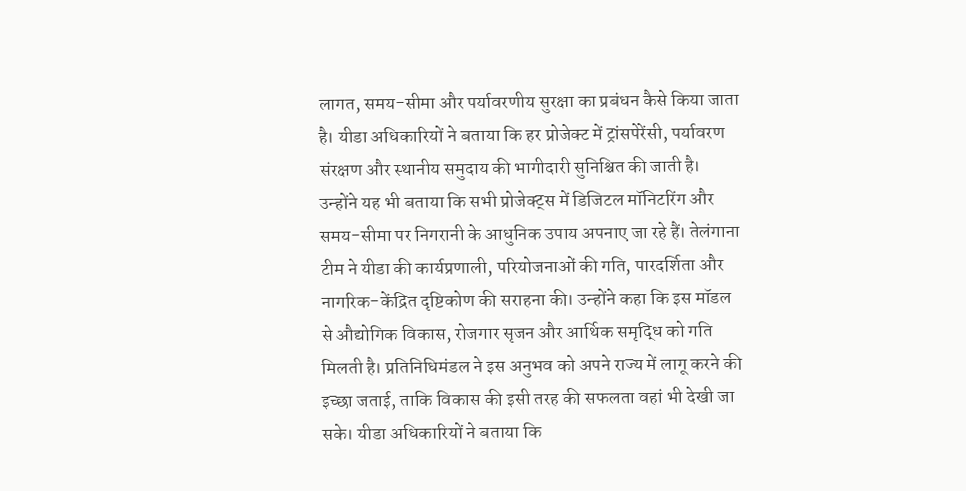लागत, समय-सीमा और पर्यावरणीय सुरक्षा का प्रबंधन कैसे किया जाता है। यीडा अधिकारियों ने बताया कि हर प्रोजेक्ट में ट्रांसपेरेंसी, पर्यावरण संरक्षण और स्थानीय समुदाय की भागीदारी सुनिश्चित की जाती है। उन्होंने यह भी बताया कि सभी प्रोजेक्ट्स में डिजिटल मॉनिटरिंग और समय-सीमा पर निगरानी के आधुनिक उपाय अपनाए जा रहे हैं। तेलंगाना टीम ने यीडा की कार्यप्रणाली, परियोजनाओं की गति, पारदर्शिता और नागरिक-केंद्रित दृष्टिकोण की सराहना की। उन्होंने कहा कि इस मॉडल से औद्योगिक विकास, रोजगार सृजन और आर्थिक समृद्धि को गति मिलती है। प्रतिनिधिमंडल ने इस अनुभव को अपने राज्य में लागू करने की इच्छा जताई, ताकि विकास की इसी तरह की सफलता वहां भी देखी जा सके। यीडा अधिकारियों ने बताया कि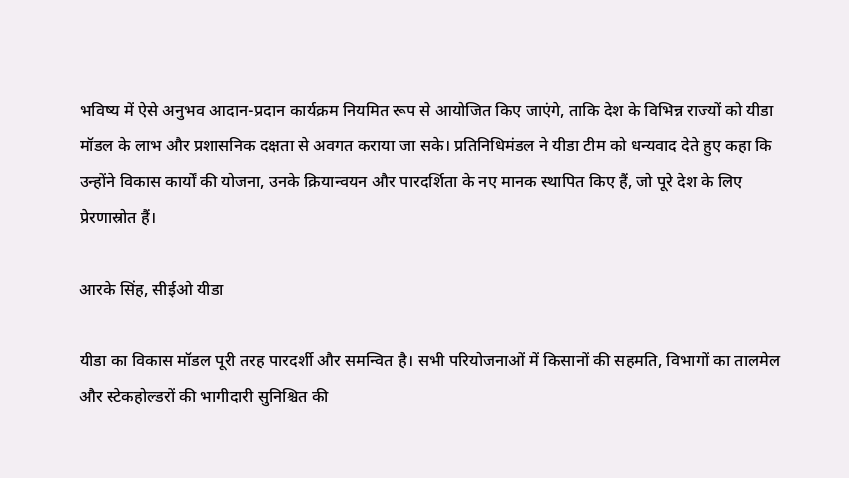भविष्य में ऐसे अनुभव आदान-प्रदान कार्यक्रम नियमित रूप से आयोजित किए जाएंगे, ताकि देश के विभिन्न राज्यों को यीडा मॉडल के लाभ और प्रशासनिक दक्षता से अवगत कराया जा सके। प्रतिनिधिमंडल ने यीडा टीम को धन्यवाद देते हुए कहा कि उन्होंने विकास कार्यों की योजना, उनके क्रियान्वयन और पारदर्शिता के नए मानक स्थापित किए हैं, जो पूरे देश के लिए प्रेरणास्रोत हैं।

आरके सिंह, सीईओ यीडा

यीडा का विकास मॉडल पूरी तरह पारदर्शी और समन्वित है। सभी परियोजनाओं में किसानों की सहमति, विभागों का तालमेल और स्टेकहोल्डरों की भागीदारी सुनिश्चित की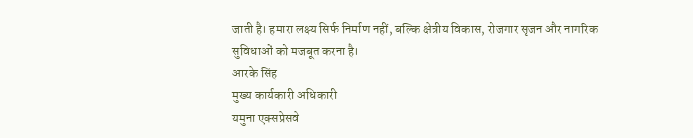जाती है। हमारा लक्ष्य सिर्फ निर्माण नहीं, बल्कि क्षेत्रीय विकास, रोजगार सृजन और नागरिक सुविधाओं को मजबूत करना है।
आरके सिंह
मुख्य कार्यकारी अधिकारी
यमुना एक्सप्रेसवे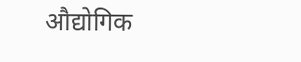औद्योगिक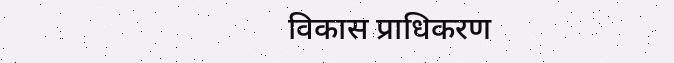विकास प्राधिकरण